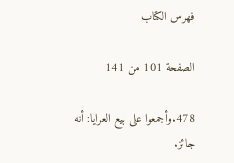فهرس الكتاب

الصفحة 101 من 141

478.وأجمعوا على بيع العرايا: أنه جائز.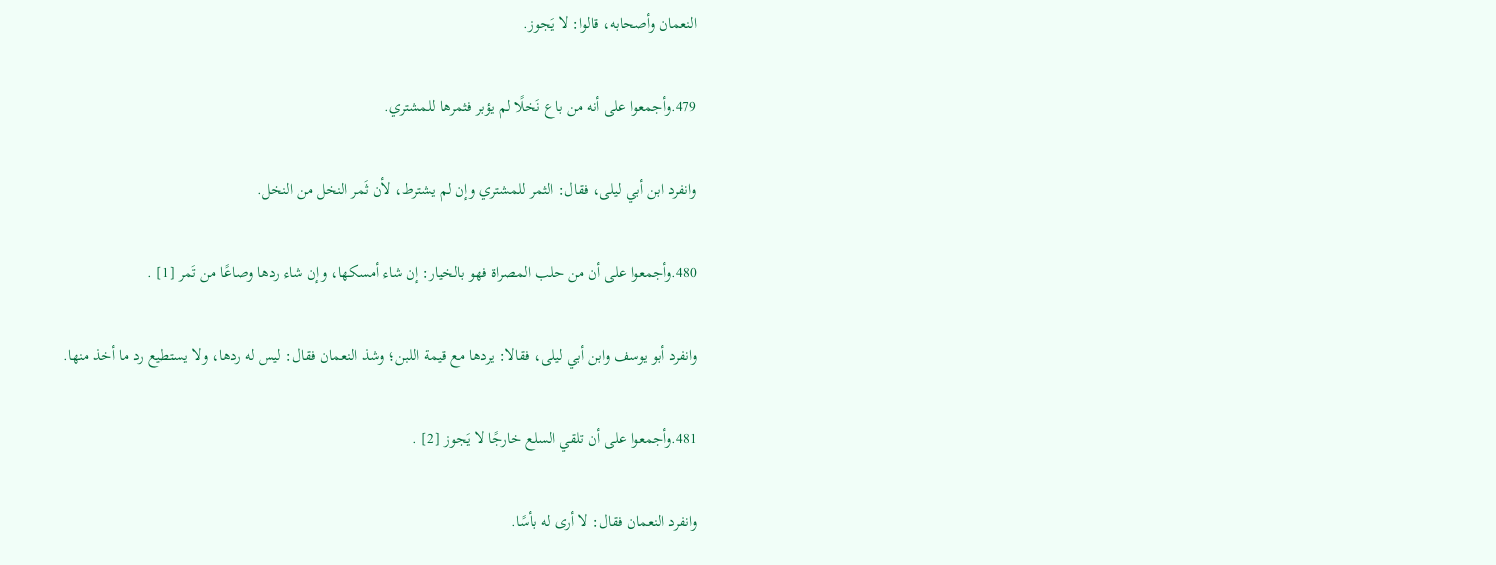النعمان وأصحابه، قالوا: لا يَجوز.

479.وأجمعوا على أنه من باع نَخلًا لم يؤبر فثمرها للمشتري.

وانفرد ابن أبي ليلى، فقال: الثمر للمشتري وإن لم يشترط، لأن ثَمر النخل من النخل.

480.وأجمعوا على أن من حلب المصراة فهو بالخيار: إن شاء أمسكها، وإن شاء ردها وصاعًا من تَمر [1] .

وانفرد أبو يوسف وابن أبي ليلى، فقالا: يردها مع قيمة اللبن؛ وشذ النعمان فقال: ليس له ردها، ولا يستطيع رد ما أخذ منها.

481.وأجمعوا على أن تلقي السلع خارجًا لا يَجوز [2] .

وانفرد النعمان فقال: لا أرى له بأسًا.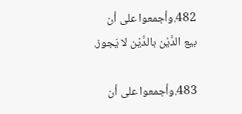482.وأجمعوا على أن بيع الدَّيْن بالدَّيْن لا يَجوز.

483.وأجمعوا على أن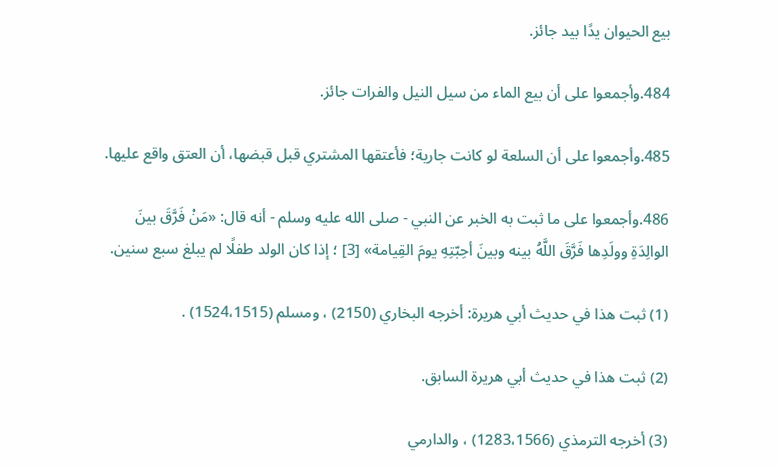بيع الحيوان يدًا بيد جائز.

484.وأجمعوا على أن بيع الماء من سيل النيل والفرات جائز.

485.وأجمعوا على أن السلعة لو كانت جارية؛ فأعتقها المشتري قبل قبضها، أن العتق واقع عليها.

486.وأجمعوا على ما ثبت به الخبر عن النبي - صلى الله عليه وسلم - أنه قال: «مَنْ فَرَّقَ بينَ الوالِدَةِ وولَدِها فَرَّقَ اللَّهُ بينه وبينَ أحِبّتِهِ يومَ القِيامة» [3] ؛ إذا كان الولد طفلًا لم يبلغ سبع سنين.

(1) ثبت هذا في حديث أبي هريرة: أخرجه البخاري (2150) ، ومسلم (1524،1515) .

(2) ثبت هذا في حديث أبي هريرة السابق.

(3) أخرجه الترمذي (1283،1566) ، والدارمي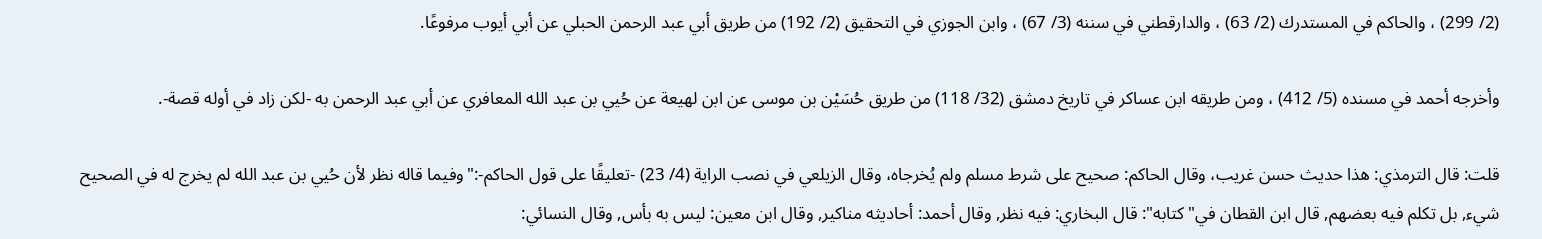(2/ 299) ، والحاكم في المستدرك (2/ 63) ، والدارقطني في سننه (3/ 67) ، وابن الجوزي في التحقيق (2/ 192) من طريق أبي عبد الرحمن الحبلي عن أبي أيوب مرفوعًا.

وأخرجه أحمد في مسنده (5/ 412) ، ومن طريقه ابن عساكر في تاريخ دمشق (32/ 118) من طريق حُسَيْن بن موسى عن ابن لهيعة عن حُيي بن عبد الله المعافري عن أبي عبد الرحمن به -لكن زاد في أوله قصة-.

قلت: قال الترمذي: هذا حديث حسن غريب، وقال الحاكم: صحيح على شرط مسلم ولم يُخرجاه، وقال الزيلعي في نصب الراية (4/ 23) -تعليقًا على قول الحاكم-:"وفيما قاله نظر لأن حُيي بن عبد الله لم يخرج له في الصحيح شيء, بل تكلم فيه بعضهم, قال ابن القطان في"كتابه": قال البخاري: فيه نظر, وقال أحمد: أحاديثه مناكير, وقال ابن معين: ليس به بأس, وقال النسائي: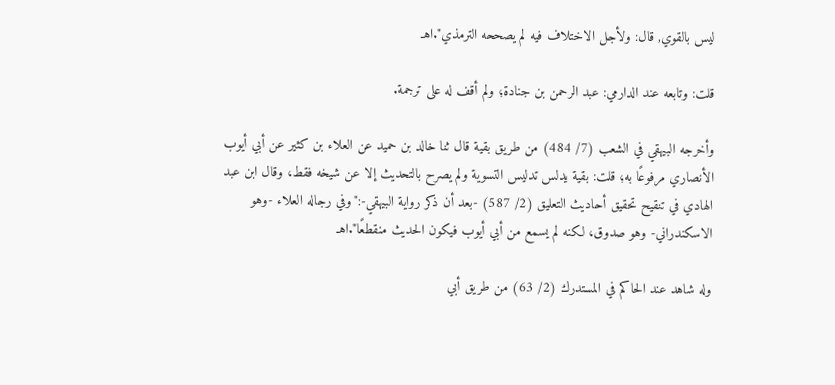ليس بالقوي, قال: ولأجل الاختلاف فيه لم يصححه الترمذي".اهـ

قلت: وتابعه عند الدارمي: عبد الرحمن بن جنادة؛ ولم أقف له على ترجمة.

وأخرجه البيهقي في الشعب (7/ 484) من طريق بقية قال ثنا خالد بن حميد عن العلاء بن كثير عن أبي أيوب الأنصاري مرفوعًا به؛ قلت: بقية يدلس تدليس التسوية ولم يصرح بالتحديث إلا عن شيخه فقط، وقال ابن عبد الهادي في تنقيح تحقيق أحاديث التعليق (2/ 587) -بعد أن ذكر رواية البيهقي-:"وفي رجاله العلاء -وهو الاسكندراني- وهو صدوق، لكنه لم يسمع من أبي أيوب فيكون الحديث منقطعًا".اهـ

وله شاهد عند الحاكم في المستدرك (2/ 63) من طريق أبي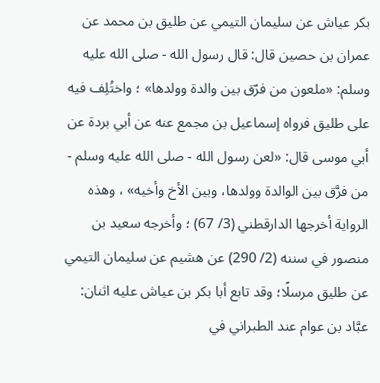بكر عياش عن سليمان التيمي عن طليق بن محمد عن عمران بن حصين قال: قال رسول الله - صلى الله عليه وسلم: «ملعون من فرّق بين والدة وولدها» ؛ واختُلِف فيه على طليق فرواه إسماعيل بن مجمع عنه عن أبي بردة عن أبي موسى قال: «لعن رسول الله - صلى الله عليه وسلم - من فرَّق بين الوالدة وولدها، وبين الأخ وأخيه» ، وهذه الرواية أخرجها الدارقطني (3/ 67) ؛ وأخرجه سعيد بن منصور في سننه (2/ 290) عن هشيم عن سليمان التيمي عن طليق مرسلًا؛ وقد تابع أبا بكر بن عياش عليه اثنان: عبَّاد بن عوام عند الطبراني في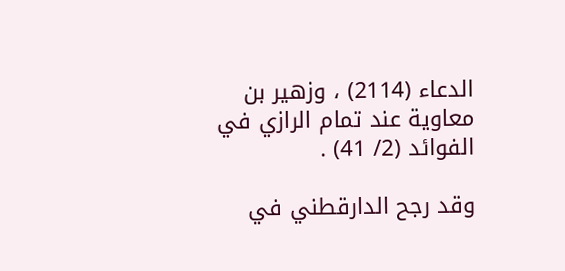الدعاء (2114) ، وزهير بن معاوية عند تمام الرازي في الفوائد (2/ 41) .

وقد رجح الدارقطني في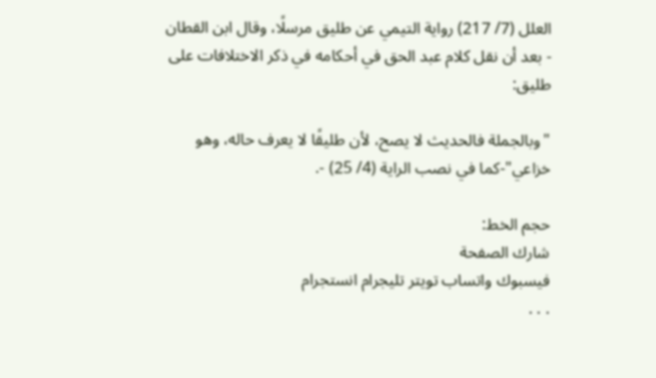العلل (7/ 217) رواية التيمي عن طليق مرسلًا، وقال ابن القطان - بعد أن نقل كلام عبد الحق في أحكامه في ذكر الاختلافات على طليق:

"وبالجملة فالحديث لا يصح، لأن طليقًا لا يعرف حاله، وهو خزاعي"-كما في نصب الراية (4/ 25) -.

حجم الخط:
شارك الصفحة
فيسبوك واتساب تويتر تليجرام انستجرام
. . .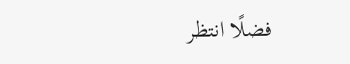فضلًا انتظر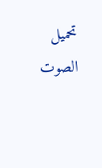تحميل الصوت